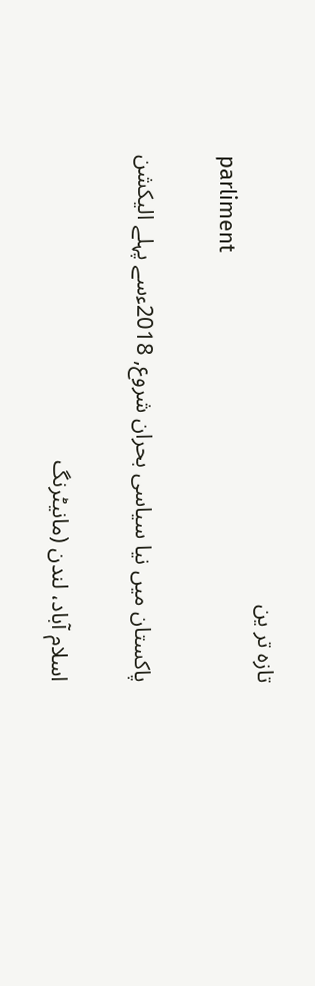تازہ تر ین
parliment

پاکستان میں نیا سیاسی بحران شروع, 2018ءسے پہلے الیکشن

اسلام آباد، لندن (مانیٹرنگ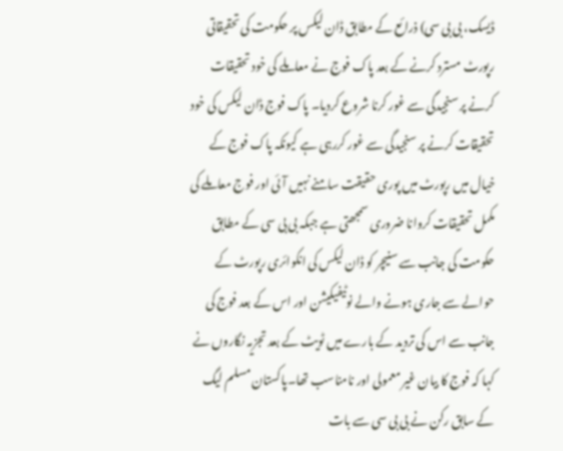ڈیسک، بی بی سی) ذرائع کے مطابق ڈان لیکس پر حکومت کی تحقیقاتی رپورٹ مسترد کرنے کے بعد پاک فوج نے معاملے کی خود تحقیقات کرنے پر سنجیدگی سے غور کرنا شروع کردیا۔ پاک فوج ڈان لیکس کی خود تحقیقات کرنے پر سنجیدگی سے غور کررہی ہے کیونکہ پاک فوج کے خیال میں رپورٹ میں پوری حقیقت سامنے نہیں آئی اور فوج معاملے کی مکمل تحقیقات کروانا ضروری سمجھتی ہے جبکہ بی بی سی کے مطابق حکومت کی جانب سے سنیچر کو ڈان لیکس کی انکوائری رپورٹ کے حوالے سے جاری ہونے والے نوٹیفیکیشن اور اس کے بعد فوج کی جانب سے اس کی تردید کے بارے میں ٹویٹ کے بعد تجزیہ نگاروں نے کہا کہ فوج کا بیان غیر معمولی اور نامناسب تھا۔پاکستان مسلم لیگ کے سابق رکن نے بی بی سی سے بات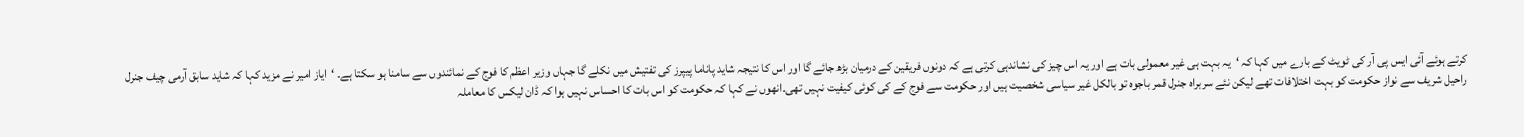کرتے ہوئے آئی ایس پی آر کی ٹویٹ کے بارے میں کہا کہ ‘یہ بہت ہی غیر معمولی بات ہے اور یہ اس چیز کی نشاندہی کرتی ہے کہ دونوں فریقین کے درمیان بڑھ جائے گا اور اس کا نتیجہ شاید پاناما پیپرز کی تفتیش میں نکلے گا جہاں وزیر اعظم کا فوج کے نمائندوں سے سامنا ہو سکتا ہے۔ ‘ایاز امیر نے مزید کہا کہ شاید سابق آرمی چیف جنرل راحیل شریف سے نواز حکومت کو بہت اختلافات تھے لیکن نئے سربراہ جنرل قمر باجوہ تو بالکل غیر سیاسی شخصیت ہیں اور حکومت سے فوج کے کی کوئی کیفیت نہیں تھی۔انھوں نے کہا کہ حکومت کو اس بات کا احساس نہیں ہوا کہ ڈان لیکس کا معاملہ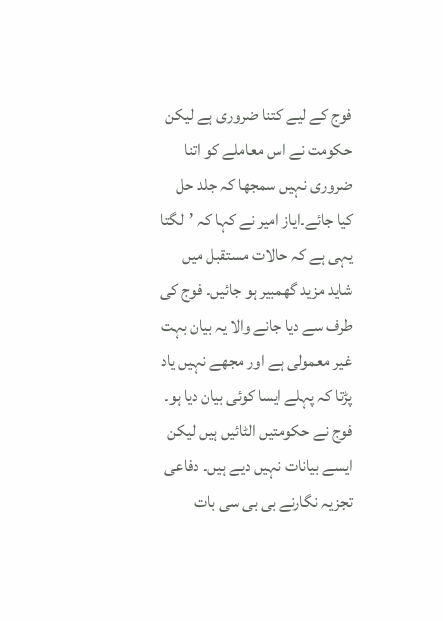فوج کے لیے کتنا ضروری ہے لیکن حکومت نے اس معاملے کو اتنا ضروری نہیں سمجھا کہ جلد حل کیا جائے۔ایاز امیر نے کہا کہ ’لگتا یہی ہے کہ حالات مستقبل میں شاید مزید گھمبیر ہو جائیں۔ فوج کی طرف سے دیا جانے والا یہ بیان بہت غیر معمولی ہے اور مجھے نہیں یاد پڑتا کہ پہلے ایسا کوئی بیان دیا ہو۔ فوج نے حکومتیں الٹائیں ہیں لیکن ایسے بیانات نہیں دیے ہیں۔ دفاعی تجزیہ نگارنے بی بی سی بات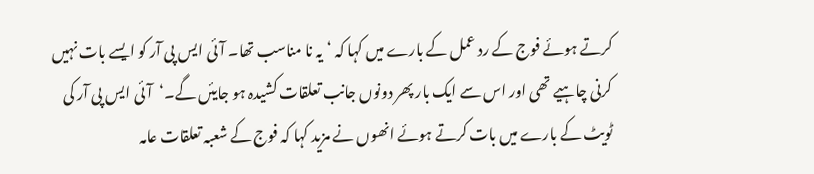کرتے ہوئے فوج کے رد عمل کے بارے میں کہا کہ ‘یہ نا مناسب تھا۔ آئی ایس پی آر کو ایسے بات نہیں کرنی چاہیے تھی اور اس سے ایک بار پھر دونوں جانب تعلقات کشیدہ ہو جایئں گے۔‘آئی ایس پی آر کی ٹویٹ کے بارے میں بات کرتے ہوئے انھوں نے مزید کہا کہ فوج کے شعبہ تعلقات عامہ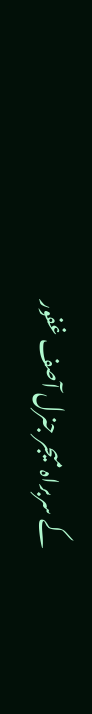کے سربراہ میجر جنرل آصف غفور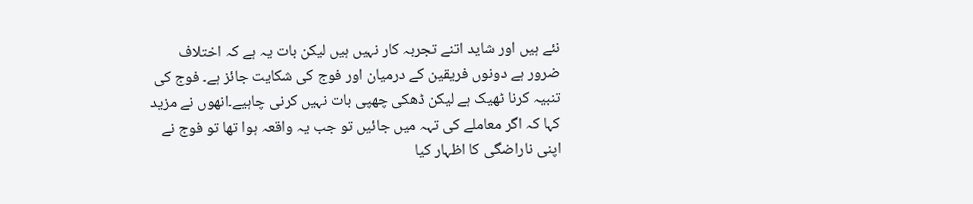نئے ہیں اور شاید اتنے تجربہ کار نہیں ہیں لیکن بات یہ ہے کہ اختلاف ضرور ہے دونوں فریقین کے درمیان اور فوج کی شکایت جائز ہے۔ فوج کی تنبیہ کرنا ٹھیک ہے لیکن ڈھکی چھپی بات نہیں کرنی چاہیے۔انھوں نے مزید کہا کہ اگر معاملے کی تہہ میں جائیں تو جب یہ واقعہ ہوا تھا تو فوج نے اپنی ناراضگی کا اظہار کیا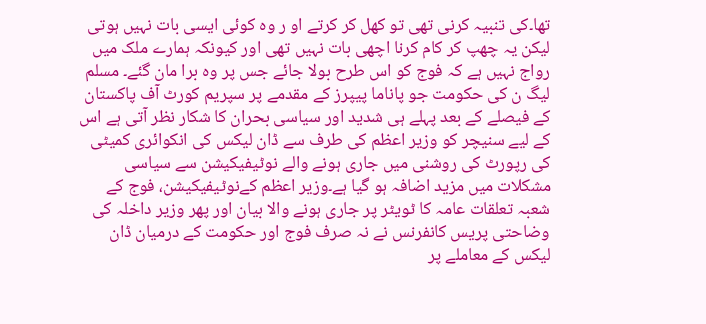تھا۔کی تنبیہ کرنی تھی تو کھل کر کرتے او ر وہ کوئی ایسی بات نہیں ہوتی لیکن یہ چھپ کر کام کرنا اچھی بات نہیں تھی اور کیونکہ ہمارے ملک میں رواج نہیں ہے کہ فوج کو اس طرح بولا جائے جس پر وہ برا مان گئے۔ مسلم لیگ ن کی حکومت جو پاناما پیپرز کے مقدمے پر سپریم کورٹ آف پاکستان کے فیصلے کے بعد پہلے ہی شدید اور سیاسی بحران کا شکار نظر آتی ہے اس کے لیے سنیچر کو وزیر اعظم کی طرف سے ڈان لیکس کی انکوائری کمیٹی کی رپورٹ کی روشنی میں جاری ہونے والے نوٹیفیکیشن سے سیاسی مشکلات میں مزید اضافہ ہو گیا ہے۔وزیر اعظم کےنوٹیفیکیشن، فوج کے شعبہ تعلقات عامہ کا ٹویٹر پر جاری ہونے والا بیان اور پھر وزیر داخلہ کی وضاحتی پریس کانفرنس نے نہ صرف فوج اور حکومت کے درمیان ڈان لیکس کے معاملے پر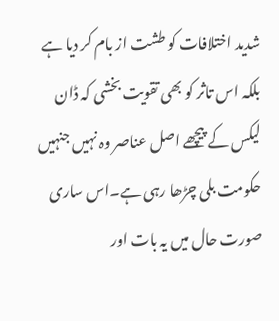شدید اختلافات کو طشت از بام کر دیا ہے بلکہ اس تاثر کو بھی تقویت بخشی کہ ڈان لیکس کے پیچھے اصل عناصر وہ نہیں جنہیں حکومت بلی چڑھا رہی ہے۔اس ساری صورت حال میں یہ بات اور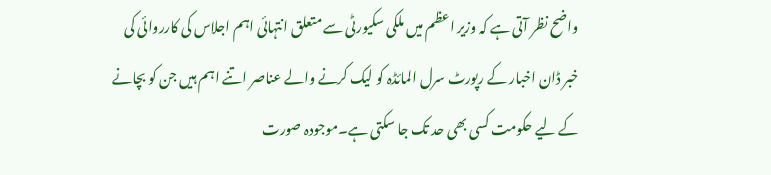واضح نظر آتی ہے کہ وزیر اعظم میں ملکی سکیورٹی سے متعلق انتہائی اہم اجلاس کی کارروائی کی خبر ڈان اخبار کے رپورٹ سرل المائڈہ کو لیک کرنے والے عناصر اتنے اہم ہیں جن کو بچانے کے لیے حکومت کسی بھی حد تک جا سکتی ہے۔موجودہ صورت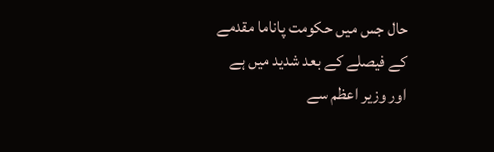حال جس میں حکومت پاناما مقدمے کے فیصلے کے بعد شدید میں ہے اور وزیر اعظم سے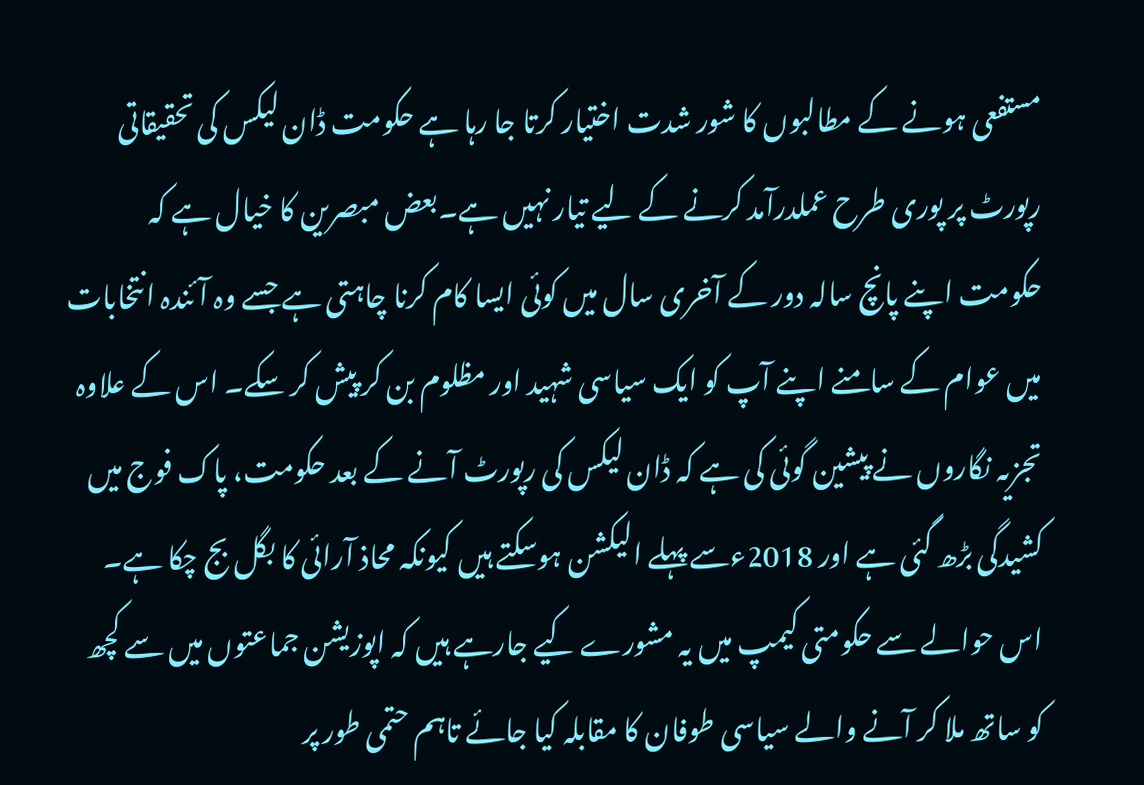مستفعی ہونے کے مطالبوں کا شور شدت اختیار کرتا جا رہا ہے حکومت ڈان لیکس کی تحقیقاتی رپورٹ پر پوری طرح عملدرآمد کرنے کے لیے تیار نہیں ہے۔بعض مبصرین کا خیال ہے کہ حکومت اپنے پانچ سالہ دور کے آخری سال میں کوئی ایسا کام کرنا چاہتی ہے جسے وہ آئندہ انتخابات میں عوام کے سامنے اپنے آپ کو ایک سیاسی شہید اور مظلوم بن کر پیش کر سکے۔ اس کے علاوہ تجزیہ نگاروں نے پیشین گوئی کی ہے کہ ڈان لیکس کی رپورٹ آنے کے بعد حکومت، پاک فوج میں کشیدگی بڑھ گئی ہے اور 2018ءسے پہلے الیکشن ہوسکتے ہیں کیونکہ محاذ آرائی کا بگل بج چکا ہے۔ اس حوالے سے حکومتی کیمپ میں یہ مشورے کیے جارہے ہیں کہ اپوزیشن جماعتوں میں سے کچھ کو ساتھ ملا کر آنے والے سیاسی طوفان کا مقابلہ کیا جائے تاہم حتمی طور پر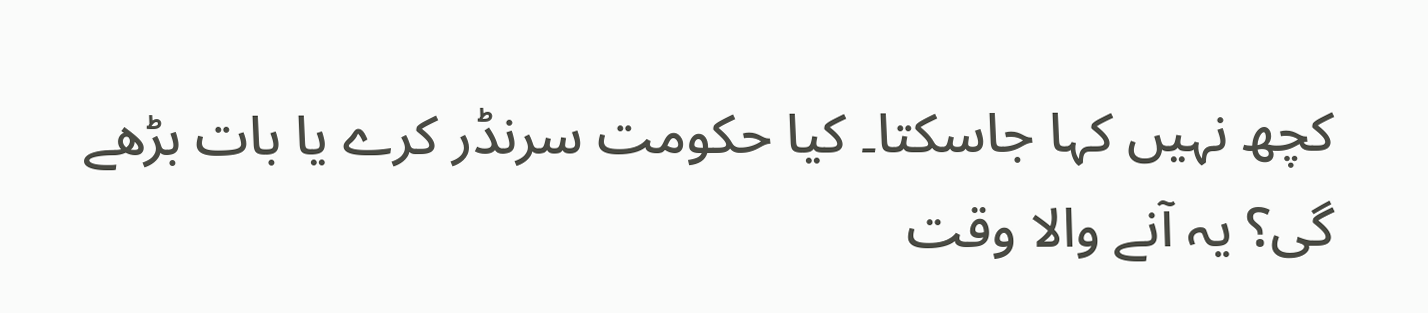کچھ نہیں کہا جاسکتا۔ کیا حکومت سرنڈر کرے یا بات بڑھے گی؟ یہ آنے والا وقت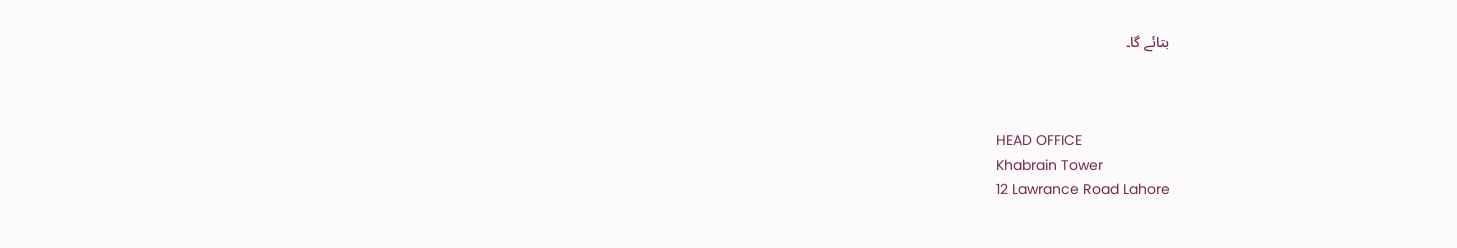بتائے گا۔



HEAD OFFICE
Khabrain Tower
12 Lawrance Road Lahore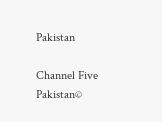Pakistan

Channel Five Pakistan©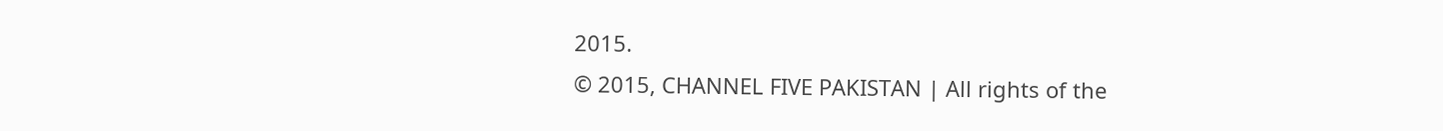2015.
© 2015, CHANNEL FIVE PAKISTAN | All rights of the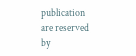publication are reserved by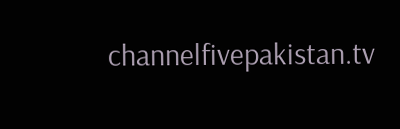channelfivepakistan.tv